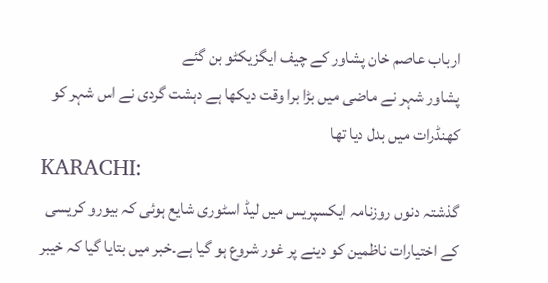ارباب عاصم خان پشاور کے چیف ایگزیکٹو بن گئے
پشاور شہر نے ماضی میں بڑا برا وقت دیکھا ہے دہشت گردی نے اس شہر کو کھنڈرات میں بدل دیا تھا
KARACHI:
گذشتہ دنوں روزنامہ ایکسپریس میں لیڈ اسٹوری شایع ہوئی کہ بیورو کریسی کے اختیارات ناظمین کو دینے پر غور شروع ہو گیا ہے۔خبر میں بتایا گیا کہ خیبر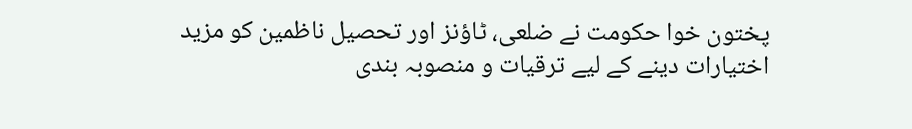پختون خوا حکومت نے ضلعی، ٹاؤنز اور تحصیل ناظمین کو مزید اختیارات دینے کے لیے ترقیات و منصوبہ بندی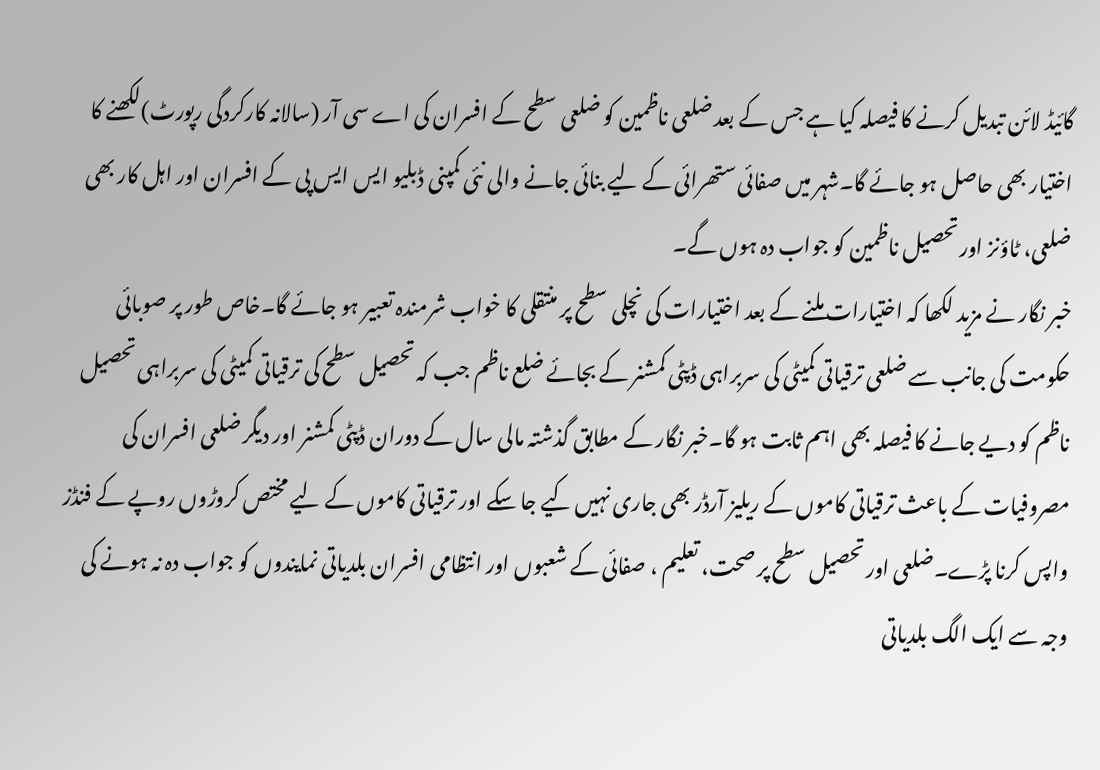گائیڈ لائن تبدیل کرنے کا فیصلہ کیا ہے جس کے بعد ضلعی ناظمین کو ضلعی سطح کے افسران کی اے سی آر (سالانہ کارکردگی رپورٹ)لکھنے کا اختیار بھی حاصل ہو جائے گا۔شہر میں صفائی ستھرائی کے لیے بنائی جانے والی نئی کمپنی ڈبلیو ایس ایس پی کے افسران اور اہل کار بھی ضلعی، ٹاؤنز اور تحصیل ناظمین کو جواب دہ ہوں گے۔
خبر نگار نے مزید لکھا کہ اختیارات ملنے کے بعد اختیارات کی نچلی سطح پر منتقلی کا خواب شرمندہ تعبیر ہو جائے گا۔خاص طور پر صوبائی حکومت کی جانب سے ضلعی ترقیاتی کمیٹی کی سربراہی ڈپٹی کمشنر کے بجائے ضلع ناظم جب کہ تحصیل سطح کی ترقیاتی کمیٹی کی سربراہی تحصیل ناظم کو دیے جانے کا فیصلہ بھی اہم ثابت ہو گا۔خبر نگار کے مطابق گذشتہ مالی سال کے دوران ڈپٹی کمشنر اور دیگر ضلعی افسران کی مصروفیات کے باعث ترقیاتی کاموں کے ریلیز آرڈر بھی جاری نہیں کیے جا سکے اور ترقیاتی کاموں کے لیے مختص کروڑوں روپے کے فنڈز واپس کرنا پڑے۔ضلعی اور تحصیل سطح پر صحت، تعلیم ، صفائی کے شعبوں اور انتظامی افسران بلدیاتی نمایندوں کو جواب دہ نہ ہونے کی وجہ سے ایک الگ بلدیاتی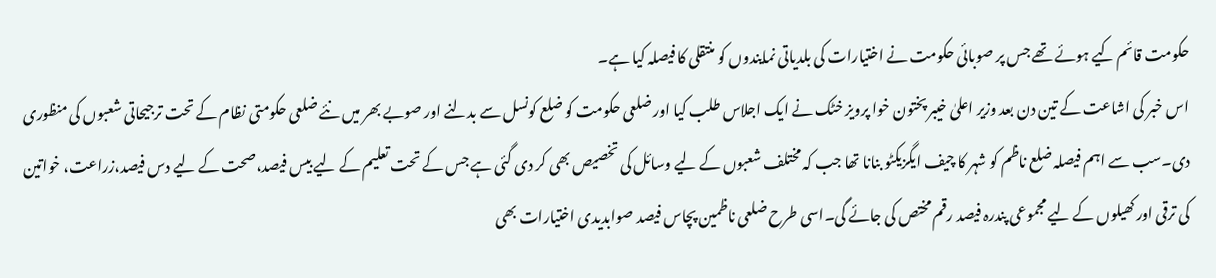حکومت قائم کیے ہوئے تھے جس پر صوبائی حکومت نے اختیارات کی بلدیاتی نمایندوں کو منتقلی کا فیصلہ کیا ہے۔
اس خبر کی اشاعت کے تین دن بعد وزیر اعلیٰ خیبر پختون خوا پرویز خٹک نے ایک اجلاس طلب کیا اور ضلعی حکومت کو ضلع کونسل سے بدلنے اور صوبے بھر میں نئے ضلعی حکومتی نظام کے تحت ترجیحاتی شعبوں کی منظوری دی۔سب سے اہم فیصلہ ضلع ناظم کو شہر کا چیف ایگزیکٹو بنانا تھا جب کہ مختلف شعبوں کے لیے وسائل کی تخصیص بھی کر دی گئی ہے جس کے تحت تعلیم کے لیے بیس فیصد،صحت کے لیے دس فیصد،زراعت، خواتین کی ترقی اور کھیلوں کے لیے مجموعی پندرہ فیصد رقم مختص کی جائے گی۔اسی طرح ضلعی ناظمین پچاس فیصد صوابدیدی اختیارات بھی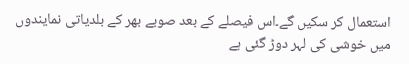استعمال کر سکیں گے۔اس فیصلے کے بعد صوبے بھر کے بلدیاتی نمایندوں میں خوشی کی لہر دوڑ گئی ہے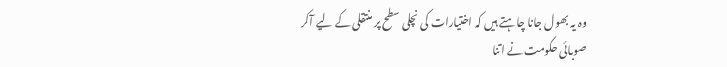وہ یہ بھول جانا چاہتے ہیں کہ اختیارات کی نچلی سطح پر منتقلی کے لیے آکر صوبائی حکومت نے اتنا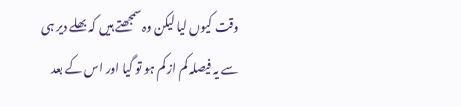وقت کیوں لیا لیکن وہ سمجھتے ہیں کہ بھلے دیر ہی سے یہ فیصلہ کم از کم ہو تو گیا اور اس کے بعد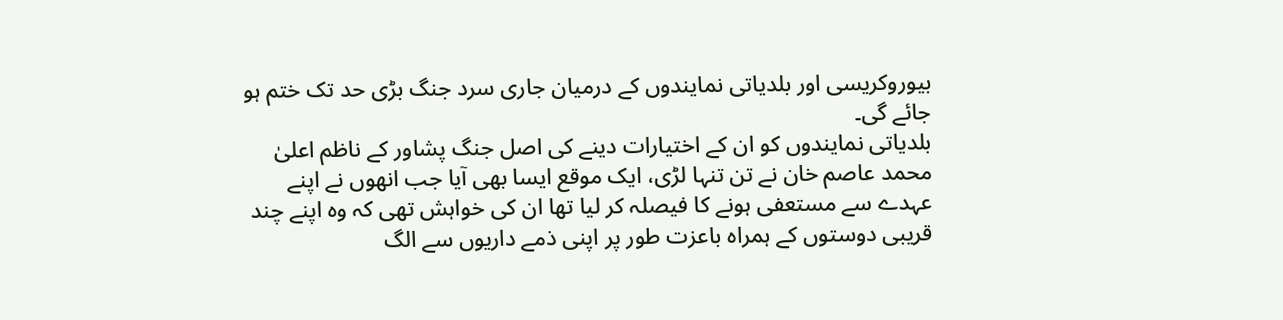بیوروکریسی اور بلدیاتی نمایندوں کے درمیان جاری سرد جنگ بڑی حد تک ختم ہو جائے گی۔
بلدیاتی نمایندوں کو ان کے اختیارات دینے کی اصل جنگ پشاور کے ناظم اعلیٰ محمد عاصم خان نے تن تنہا لڑی، ایک موقع ایسا بھی آیا جب انھوں نے اپنے عہدے سے مستعفی ہونے کا فیصلہ کر لیا تھا ان کی خواہش تھی کہ وہ اپنے چند قریبی دوستوں کے ہمراہ باعزت طور پر اپنی ذمے داریوں سے الگ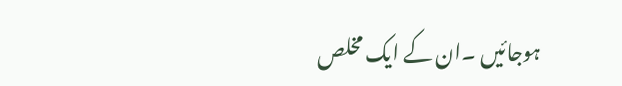ہوجائیں ۔ان کے ایک مخلص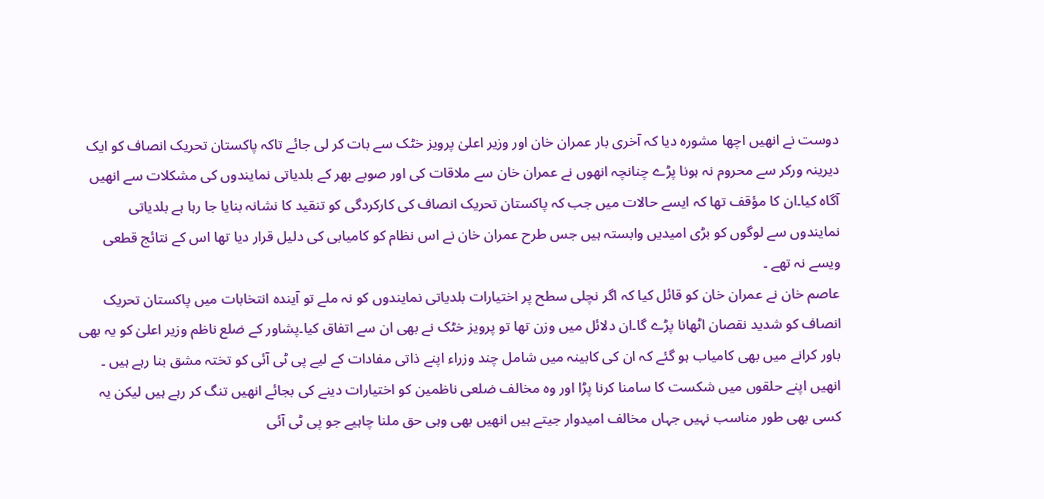دوست نے انھیں اچھا مشورہ دیا کہ آخری بار عمران خان اور وزیر اعلیٰ پرویز خٹک سے بات کر لی جائے تاکہ پاکستان تحریک انصاف کو ایک دیرینہ ورکر سے محروم نہ ہونا پڑے چنانچہ انھوں نے عمران خان سے ملاقات کی اور صوبے بھر کے بلدیاتی نمایندوں کی مشکلات سے انھیں آگاہ کیا۔ان کا مؤقف تھا کہ ایسے حالات میں جب کہ پاکستان تحریک انصاف کی کارکردگی کو تنقید کا نشانہ بنایا جا رہا ہے بلدیاتی نمایندوں سے لوگوں کو بڑی امیدیں وابستہ ہیں جس طرح عمران خان نے اس نظام کو کامیابی کی دلیل قرار دیا تھا اس کے نتائج قطعی ویسے نہ تھے ۔
عاصم خان نے عمران خان کو قائل کیا کہ اگر نچلی سطح پر اختیارات بلدیاتی نمایندوں کو نہ ملے تو آیندہ انتخابات میں پاکستان تحریک انصاف کو شدید نقصان اٹھانا پڑے گا۔ان دلائل میں وزن تھا تو پرویز خٹک نے بھی ان سے اتفاق کیا۔پشاور کے ضلع ناظم وزیر اعلیٰ کو یہ بھی باور کرانے میں بھی کامیاب ہو گئے کہ ان کی کابینہ میں شامل چند وزراء اپنے ذاتی مفادات کے لیے پی ٹی آئی کو تختہ مشق بنا رہے ہیں ۔
انھیں اپنے حلقوں میں شکست کا سامنا کرنا پڑا اور وہ مخالف ضلعی ناظمین کو اختیارات دینے کی بجائے انھیں تنگ کر رہے ہیں لیکن یہ کسی بھی طور مناسب نہیں جہاں مخالف امیدوار جیتے ہیں انھیں بھی وہی حق ملنا چاہیے جو پی ٹی آئی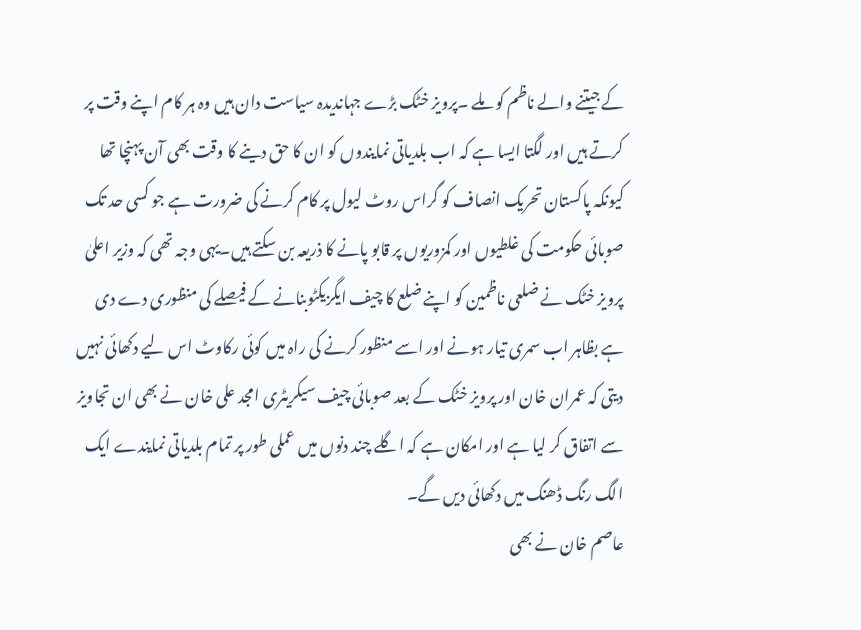کے جیتنے والے ناظم کو ملے ۔پرویز خٹک بڑے جہاندیدہ سیاست دان ہیں وہ ہر کام اپنے وقت پر کرتے ہیں اور لگتا ایسا ہے کہ اب بلدیاتی نمایندوں کو ان کا حق دینے کا وقت بھی آن پہنچا تھا کیونکہ پاکستان تحریک انصاف کو گراس روٹ لیول پر کام کرنے کی ضرورت ہے جو کسی حد تک صوبائی حکومت کی غلطیوں اور کمزوریوں پر قابو پانے کا ذریعہ بن سکتے ہیں۔یہی وجہ تھی کہ وزیر اعلیٰ پرویز خٹک نے ضلعی ناظمین کو اپنے ضلع کا چیف ایگزیکٹوبنانے کے فیصلے کی منظوری دے دی ہے بظاہر اب سمری تیار ہونے اور اسے منظور کرنے کی راہ میں کوئی رکاوٹ اس لیے دکھائی نہیں دیتی کہ عمران خان اور پرویز خٹک کے بعد صوبائی چیف سیکریٹری امجد علی خان نے بھی ان تجاویز سے اتفاق کر لیا ہے اور امکان ہے کہ اگلے چند دنوں میں عملی طور پر تمام بلدیاتی نمایندے ایک الگ رنگ ڈھنگ میں دکھائی دیں گے۔
عاصم خان نے بھی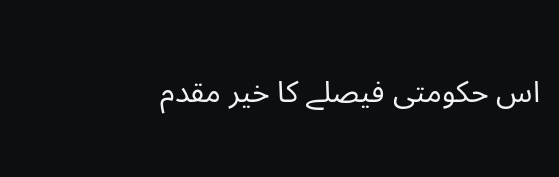اس حکومتی فیصلے کا خیر مقدم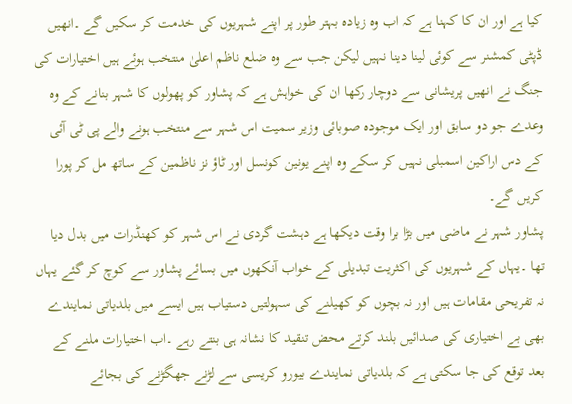کیا ہے اور ان کا کہنا ہے کہ اب وہ زیادہ بہتر طور پر اپنے شہریوں کی خدمت کر سکیں گے ۔انھیں ڈپٹی کمشنر سے کوئی لینا دینا نہیں لیکن جب سے وہ ضلع ناظم اعلیٰ منتخب ہوئے ہیں اختیارات کی جنگ نے انھیں پریشانی سے دوچار رکھا ان کی خواہش ہے کہ پشاور کو پھولوں کا شہر بنانے کے وہ وعدے جو دو سابق اور ایک موجودہ صوبائی وزیر سمیت اس شہر سے منتخب ہونے والے پی ٹی آئی کے دس اراکین اسمبلی نہیں کر سکے وہ اپنے یونین کونسل اور ٹاؤ نز ناظمین کے ساتھ مل کر پورا کریں گے۔
پشاور شہر نے ماضی میں بڑا برا وقت دیکھا ہے دہشت گردی نے اس شہر کو کھنڈرات میں بدل دیا تھا ۔یہاں کے شہریوں کی اکثریت تبدیلی کے خواب آنکھوں میں بسائے پشاور سے کوچ کر گئے یہاں نہ تفریحی مقامات ہیں اور نہ بچوں کو کھیلنے کی سہولتیں دستیاب ہیں ایسے میں بلدیاتی نمایندے بھی بے اختیاری کی صدائیں بلند کرتے محض تنقید کا نشانہ ہی بنتے رہے ۔اب اختیارات ملنے کے بعد توقع کی جا سکتی ہے کہ بلدیاتی نمایندے بیورو کریسی سے لڑنے جھگڑنے کی بجائے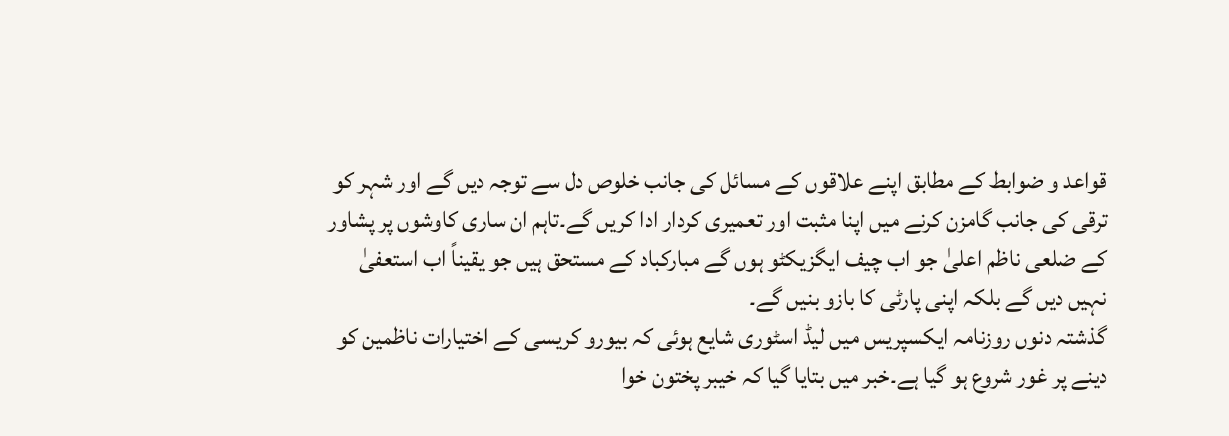قواعد و ضوابط کے مطابق اپنے علاقوں کے مسائل کی جانب خلوص دل سے توجہ دیں گے اور شہر کو ترقی کی جانب گامزن کرنے میں اپنا مثبت اور تعمیری کردار ادا کریں گے۔تاہم ان ساری کاوشوں پر پشاور کے ضلعی ناظم اعلیٰ جو اب چیف ایگزیکٹو ہوں گے مبارکباد کے مستحق ہیں جو یقیناً اب استعفیٰ نہیں دیں گے بلکہ اپنی پارٹی کا بازو بنیں گے۔
گذشتہ دنوں روزنامہ ایکسپریس میں لیڈ اسٹوری شایع ہوئی کہ بیورو کریسی کے اختیارات ناظمین کو دینے پر غور شروع ہو گیا ہے۔خبر میں بتایا گیا کہ خیبر پختون خوا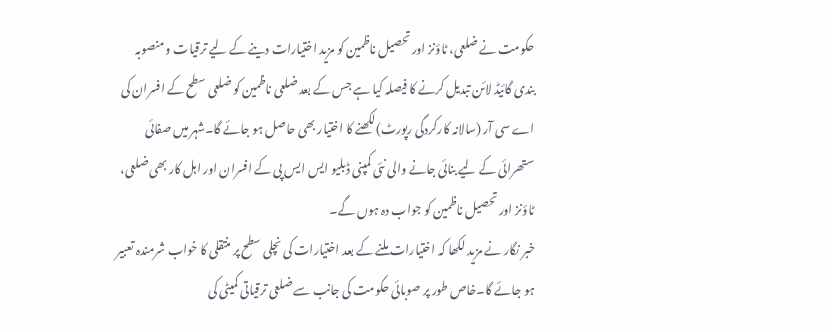حکومت نے ضلعی، ٹاؤنز اور تحصیل ناظمین کو مزید اختیارات دینے کے لیے ترقیات و منصوبہ بندی گائیڈ لائن تبدیل کرنے کا فیصلہ کیا ہے جس کے بعد ضلعی ناظمین کو ضلعی سطح کے افسران کی اے سی آر (سالانہ کارکردگی رپورٹ)لکھنے کا اختیار بھی حاصل ہو جائے گا۔شہر میں صفائی ستھرائی کے لیے بنائی جانے والی نئی کمپنی ڈبلیو ایس ایس پی کے افسران اور اہل کار بھی ضلعی، ٹاؤنز اور تحصیل ناظمین کو جواب دہ ہوں گے۔
خبر نگار نے مزید لکھا کہ اختیارات ملنے کے بعد اختیارات کی نچلی سطح پر منتقلی کا خواب شرمندہ تعبیر ہو جائے گا۔خاص طور پر صوبائی حکومت کی جانب سے ضلعی ترقیاتی کمیٹی کی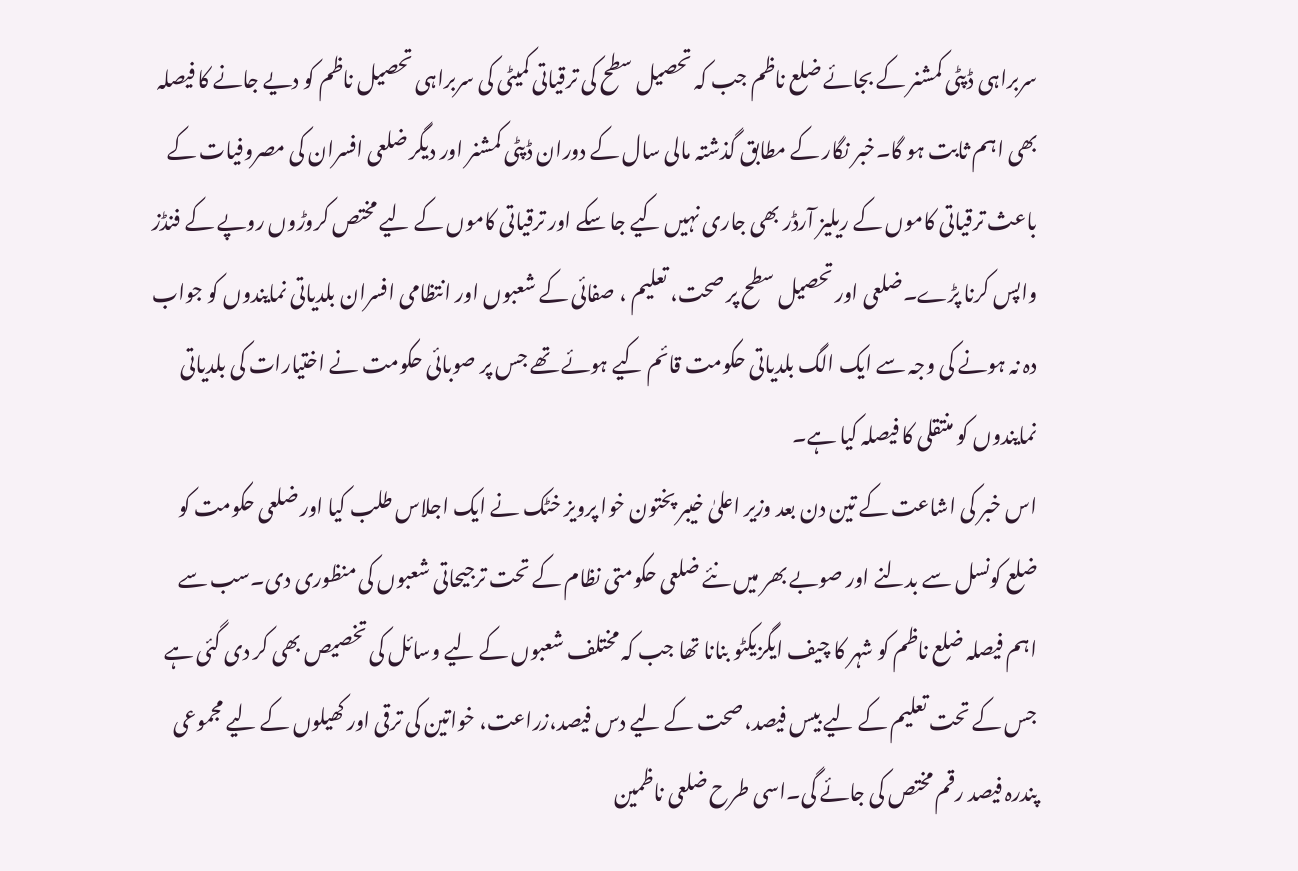سربراہی ڈپٹی کمشنر کے بجائے ضلع ناظم جب کہ تحصیل سطح کی ترقیاتی کمیٹی کی سربراہی تحصیل ناظم کو دیے جانے کا فیصلہ بھی اہم ثابت ہو گا۔خبر نگار کے مطابق گذشتہ مالی سال کے دوران ڈپٹی کمشنر اور دیگر ضلعی افسران کی مصروفیات کے باعث ترقیاتی کاموں کے ریلیز آرڈر بھی جاری نہیں کیے جا سکے اور ترقیاتی کاموں کے لیے مختص کروڑوں روپے کے فنڈز واپس کرنا پڑے۔ضلعی اور تحصیل سطح پر صحت، تعلیم ، صفائی کے شعبوں اور انتظامی افسران بلدیاتی نمایندوں کو جواب دہ نہ ہونے کی وجہ سے ایک الگ بلدیاتی حکومت قائم کیے ہوئے تھے جس پر صوبائی حکومت نے اختیارات کی بلدیاتی نمایندوں کو منتقلی کا فیصلہ کیا ہے۔
اس خبر کی اشاعت کے تین دن بعد وزیر اعلیٰ خیبر پختون خوا پرویز خٹک نے ایک اجلاس طلب کیا اور ضلعی حکومت کو ضلع کونسل سے بدلنے اور صوبے بھر میں نئے ضلعی حکومتی نظام کے تحت ترجیحاتی شعبوں کی منظوری دی۔سب سے اہم فیصلہ ضلع ناظم کو شہر کا چیف ایگزیکٹو بنانا تھا جب کہ مختلف شعبوں کے لیے وسائل کی تخصیص بھی کر دی گئی ہے جس کے تحت تعلیم کے لیے بیس فیصد،صحت کے لیے دس فیصد،زراعت، خواتین کی ترقی اور کھیلوں کے لیے مجموعی پندرہ فیصد رقم مختص کی جائے گی۔اسی طرح ضلعی ناظمین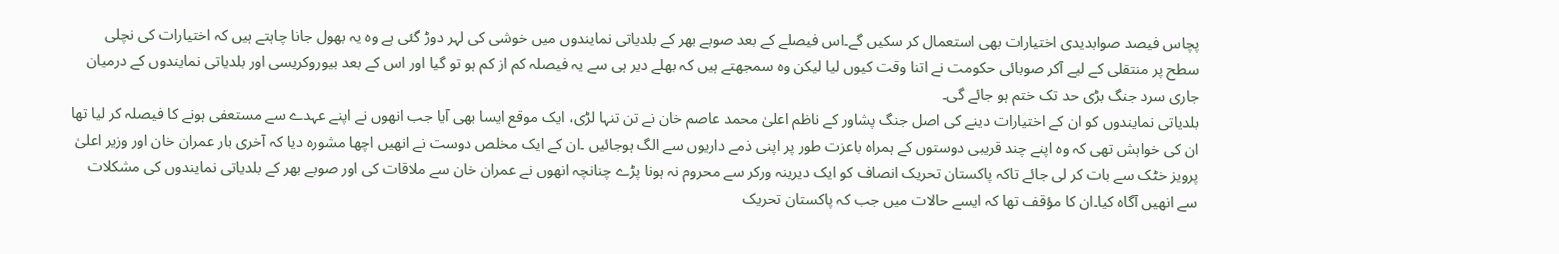پچاس فیصد صوابدیدی اختیارات بھی استعمال کر سکیں گے۔اس فیصلے کے بعد صوبے بھر کے بلدیاتی نمایندوں میں خوشی کی لہر دوڑ گئی ہے وہ یہ بھول جانا چاہتے ہیں کہ اختیارات کی نچلی سطح پر منتقلی کے لیے آکر صوبائی حکومت نے اتنا وقت کیوں لیا لیکن وہ سمجھتے ہیں کہ بھلے دیر ہی سے یہ فیصلہ کم از کم ہو تو گیا اور اس کے بعد بیوروکریسی اور بلدیاتی نمایندوں کے درمیان جاری سرد جنگ بڑی حد تک ختم ہو جائے گی۔
بلدیاتی نمایندوں کو ان کے اختیارات دینے کی اصل جنگ پشاور کے ناظم اعلیٰ محمد عاصم خان نے تن تنہا لڑی، ایک موقع ایسا بھی آیا جب انھوں نے اپنے عہدے سے مستعفی ہونے کا فیصلہ کر لیا تھا ان کی خواہش تھی کہ وہ اپنے چند قریبی دوستوں کے ہمراہ باعزت طور پر اپنی ذمے داریوں سے الگ ہوجائیں ۔ان کے ایک مخلص دوست نے انھیں اچھا مشورہ دیا کہ آخری بار عمران خان اور وزیر اعلیٰ پرویز خٹک سے بات کر لی جائے تاکہ پاکستان تحریک انصاف کو ایک دیرینہ ورکر سے محروم نہ ہونا پڑے چنانچہ انھوں نے عمران خان سے ملاقات کی اور صوبے بھر کے بلدیاتی نمایندوں کی مشکلات سے انھیں آگاہ کیا۔ان کا مؤقف تھا کہ ایسے حالات میں جب کہ پاکستان تحریک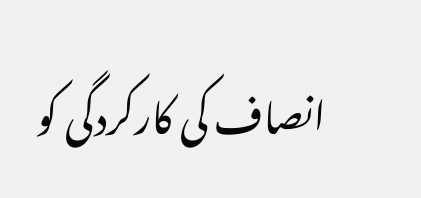انصاف کی کارکردگی کو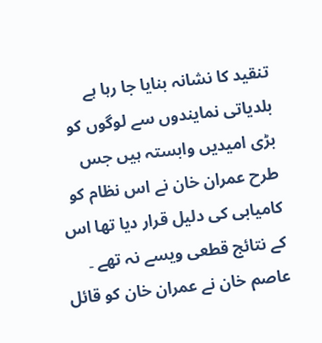تنقید کا نشانہ بنایا جا رہا ہے بلدیاتی نمایندوں سے لوگوں کو بڑی امیدیں وابستہ ہیں جس طرح عمران خان نے اس نظام کو کامیابی کی دلیل قرار دیا تھا اس کے نتائج قطعی ویسے نہ تھے ۔
عاصم خان نے عمران خان کو قائل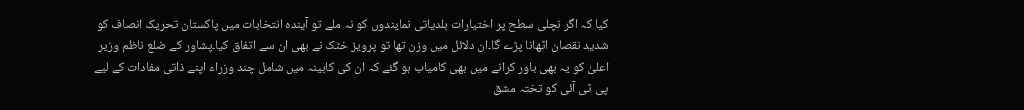کیا کہ اگر نچلی سطح پر اختیارات بلدیاتی نمایندوں کو نہ ملے تو آیندہ انتخابات میں پاکستان تحریک انصاف کو شدید نقصان اٹھانا پڑے گا۔ان دلائل میں وزن تھا تو پرویز خٹک نے بھی ان سے اتفاق کیا۔پشاور کے ضلع ناظم وزیر اعلیٰ کو یہ بھی باور کرانے میں بھی کامیاب ہو گئے کہ ان کی کابینہ میں شامل چند وزراء اپنے ذاتی مفادات کے لیے پی ٹی آئی کو تختہ مشق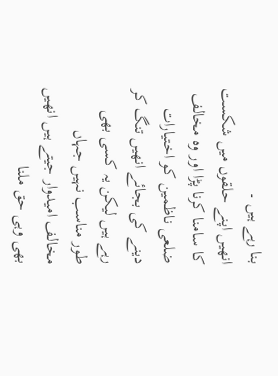بنا رہے ہیں ۔
انھیں اپنے حلقوں میں شکست کا سامنا کرنا پڑا اور وہ مخالف ضلعی ناظمین کو اختیارات دینے کی بجائے انھیں تنگ کر رہے ہیں لیکن یہ کسی بھی طور مناسب نہیں جہاں مخالف امیدوار جیتے ہیں انھیں بھی وہی حق ملنا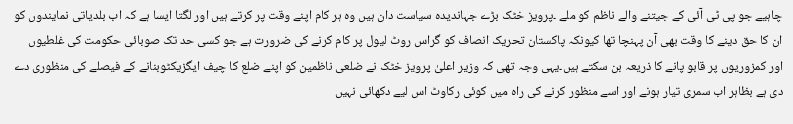چاہیے جو پی ٹی آئی کے جیتنے والے ناظم کو ملے ۔پرویز خٹک بڑے جہاندیدہ سیاست دان ہیں وہ ہر کام اپنے وقت پر کرتے ہیں اور لگتا ایسا ہے کہ اب بلدیاتی نمایندوں کو ان کا حق دینے کا وقت بھی آن پہنچا تھا کیونکہ پاکستان تحریک انصاف کو گراس روٹ لیول پر کام کرنے کی ضرورت ہے جو کسی حد تک صوبائی حکومت کی غلطیوں اور کمزوریوں پر قابو پانے کا ذریعہ بن سکتے ہیں۔یہی وجہ تھی کہ وزیر اعلیٰ پرویز خٹک نے ضلعی ناظمین کو اپنے ضلع کا چیف ایگزیکٹوبنانے کے فیصلے کی منظوری دے دی ہے بظاہر اب سمری تیار ہونے اور اسے منظور کرنے کی راہ میں کوئی رکاوٹ اس لیے دکھائی نہیں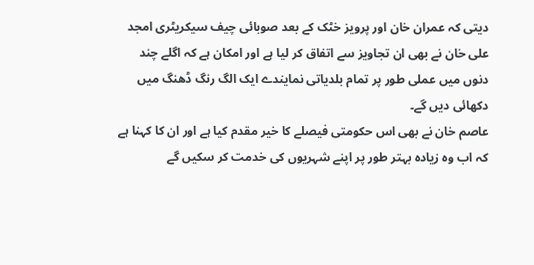دیتی کہ عمران خان اور پرویز خٹک کے بعد صوبائی چیف سیکریٹری امجد علی خان نے بھی ان تجاویز سے اتفاق کر لیا ہے اور امکان ہے کہ اگلے چند دنوں میں عملی طور پر تمام بلدیاتی نمایندے ایک الگ رنگ ڈھنگ میں دکھائی دیں گے۔
عاصم خان نے بھی اس حکومتی فیصلے کا خیر مقدم کیا ہے اور ان کا کہنا ہے کہ اب وہ زیادہ بہتر طور پر اپنے شہریوں کی خدمت کر سکیں گے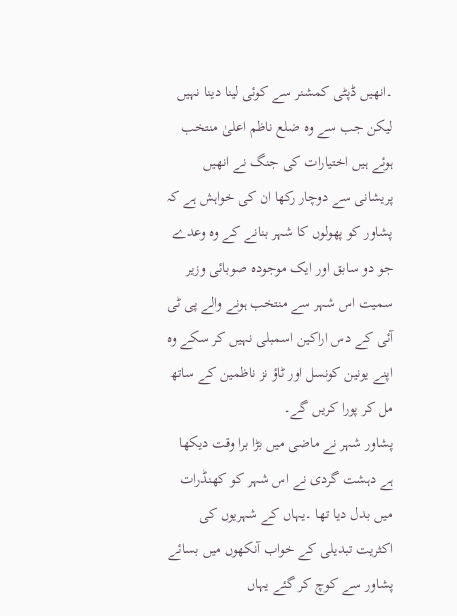۔انھیں ڈپٹی کمشنر سے کوئی لینا دینا نہیں لیکن جب سے وہ ضلع ناظم اعلیٰ منتخب ہوئے ہیں اختیارات کی جنگ نے انھیں پریشانی سے دوچار رکھا ان کی خواہش ہے کہ پشاور کو پھولوں کا شہر بنانے کے وہ وعدے جو دو سابق اور ایک موجودہ صوبائی وزیر سمیت اس شہر سے منتخب ہونے والے پی ٹی آئی کے دس اراکین اسمبلی نہیں کر سکے وہ اپنے یونین کونسل اور ٹاؤ نز ناظمین کے ساتھ مل کر پورا کریں گے۔
پشاور شہر نے ماضی میں بڑا برا وقت دیکھا ہے دہشت گردی نے اس شہر کو کھنڈرات میں بدل دیا تھا ۔یہاں کے شہریوں کی اکثریت تبدیلی کے خواب آنکھوں میں بسائے پشاور سے کوچ کر گئے یہاں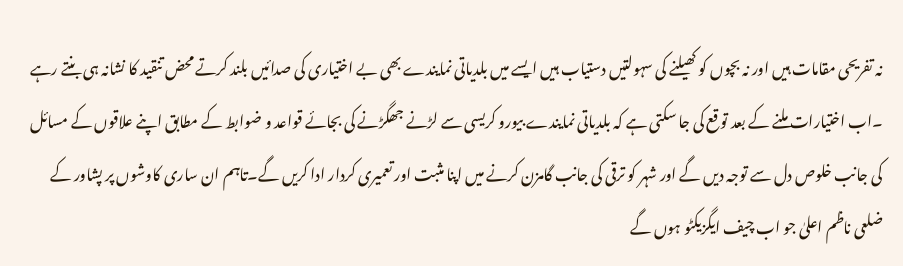نہ تفریحی مقامات ہیں اور نہ بچوں کو کھیلنے کی سہولتیں دستیاب ہیں ایسے میں بلدیاتی نمایندے بھی بے اختیاری کی صدائیں بلند کرتے محض تنقید کا نشانہ ہی بنتے رہے ۔اب اختیارات ملنے کے بعد توقع کی جا سکتی ہے کہ بلدیاتی نمایندے بیورو کریسی سے لڑنے جھگڑنے کی بجائے قواعد و ضوابط کے مطابق اپنے علاقوں کے مسائل کی جانب خلوص دل سے توجہ دیں گے اور شہر کو ترقی کی جانب گامزن کرنے میں اپنا مثبت اور تعمیری کردار ادا کریں گے۔تاہم ان ساری کاوشوں پر پشاور کے ضلعی ناظم اعلیٰ جو اب چیف ایگزیکٹو ہوں گے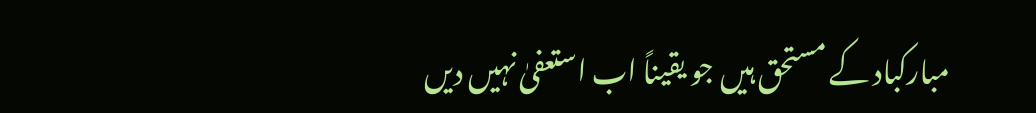مبارکباد کے مستحق ہیں جو یقیناً اب استعفیٰ نہیں دیں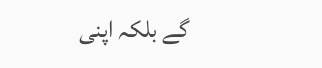گے بلکہ اپنی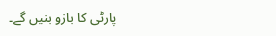پارٹی کا بازو بنیں گے۔